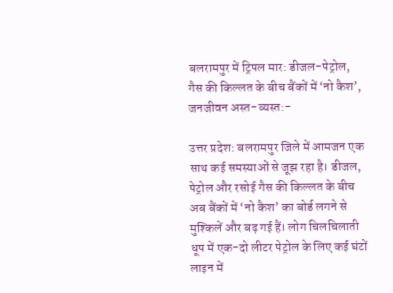बलरामपुर में ट्रिपल मार: डीजल-पेट्रोल, गैस की किल्लत के बीच बैंकों में ‘नो कैश’, जनजीवन अस्त-व्यस्त:-

उत्तर प्रदेश: बलरामपुर जिले में आमजन एक साथ कई समस्याओं से जूझ रहा है। डीजल, पेट्रोल और रसोई गैस की किल्लत के बीच अब बैंकों में ‘नो कैश’ का बोर्ड लगने से मुश्किलें और बढ़ गई हैं। लोग चिलचिलाती धूप में एक-दो लीटर पेट्रोल के लिए कई घंटों लाइन में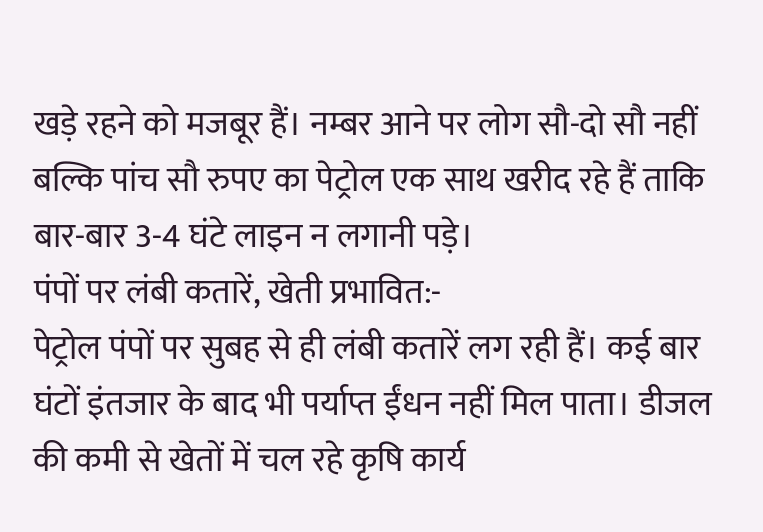खड़े रहने को मजबूर हैं। नम्बर आने पर लोग सौ-दो सौ नहीं बल्कि पांच सौ रुपए का पेट्रोल एक साथ खरीद रहे हैं ताकि बार-बार 3-4 घंटे लाइन न लगानी पड़े।
पंपों पर लंबी कतारें, खेती प्रभावित:-
पेट्रोल पंपों पर सुबह से ही लंबी कतारें लग रही हैं। कई बार घंटों इंतजार के बाद भी पर्याप्त ईंधन नहीं मिल पाता। डीजल की कमी से खेतों में चल रहे कृषि कार्य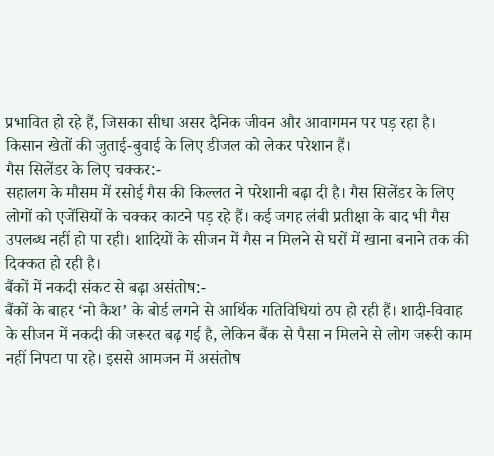प्रभावित हो रहे हैं, जिसका सीधा असर दैनिक जीवन और आवागमन पर पड़ रहा है। किसान खेतों की जुताई-बुवाई के लिए डीजल को लेकर परेशान हैं।
गैस सिलेंडर के लिए चक्कर:-
सहालग के मौसम में रसोई गैस की किल्लत ने परेशानी बढ़ा दी है। गैस सिलेंडर के लिए लोगों को एजेंसियों के चक्कर काटने पड़ रहे हैं। कई जगह लंबी प्रतीक्षा के बाद भी गैस उपलब्ध नहीं हो पा रही। शादियों के सीजन में गैस न मिलने से घरों में खाना बनाने तक की दिक्कत हो रही है।
बैंकों में नकदी संकट से बढ़ा असंतोष:-
बैंकों के बाहर ‘नो कैश’ के बोर्ड लगने से आर्थिक गतिविधियां ठप हो रही हैं। शादी-विवाह के सीजन में नकदी की जरूरत बढ़ गई है, लेकिन बैंक से पैसा न मिलने से लोग जरूरी काम नहीं निपटा पा रहे। इससे आमजन में असंतोष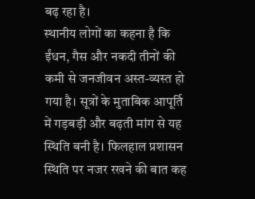बढ़ रहा है।
स्थानीय लोगों का कहना है कि ईंधन, गैस और नकदी तीनों की कमी से जनजीवन अस्त-व्यस्त हो गया है। सूत्रों के मुताबिक आपूर्ति में गड़बड़ी और बढ़ती मांग से यह स्थिति बनी है। फिलहाल प्रशासन स्थिति पर नजर रखने की बात कह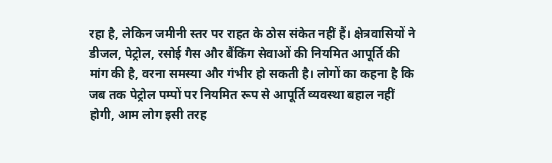रहा है, लेकिन जमीनी स्तर पर राहत के ठोस संकेत नहीं हैं। क्षेत्रवासियों ने डीजल, पेट्रोल, रसोई गैस और बैंकिंग सेवाओं की नियमित आपूर्ति की मांग की है, वरना समस्या और गंभीर हो सकती है। लोगों का कहना है कि जब तक पेट्रोल पम्पों पर नियमित रूप से आपूर्ति व्यवस्था बहाल नहीं होगी, आम लोग इसी तरह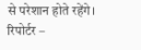से परेशान होते रहेंगे।
रिपोर्टर –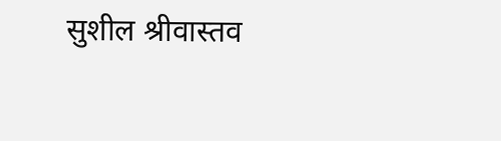सुशील श्रीवास्तव